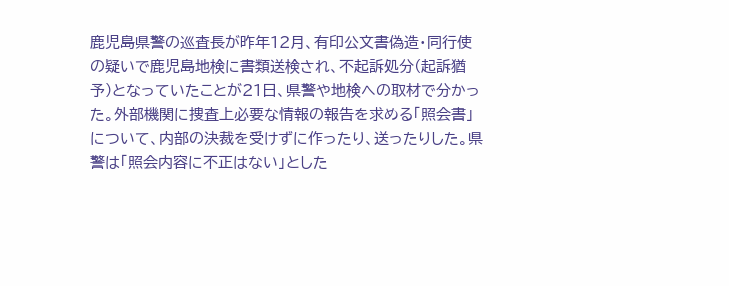鹿児島県警の巡査長が昨年12月、有印公文書偽造・同行使の疑いで鹿児島地検に書類送検され、不起訴処分(起訴猶予)となっていたことが21日、県警や地検への取材で分かった。外部機関に捜査上必要な情報の報告を求める「照会書」について、内部の決裁を受けずに作ったり、送ったりした。県警は「照会内容に不正はない」とした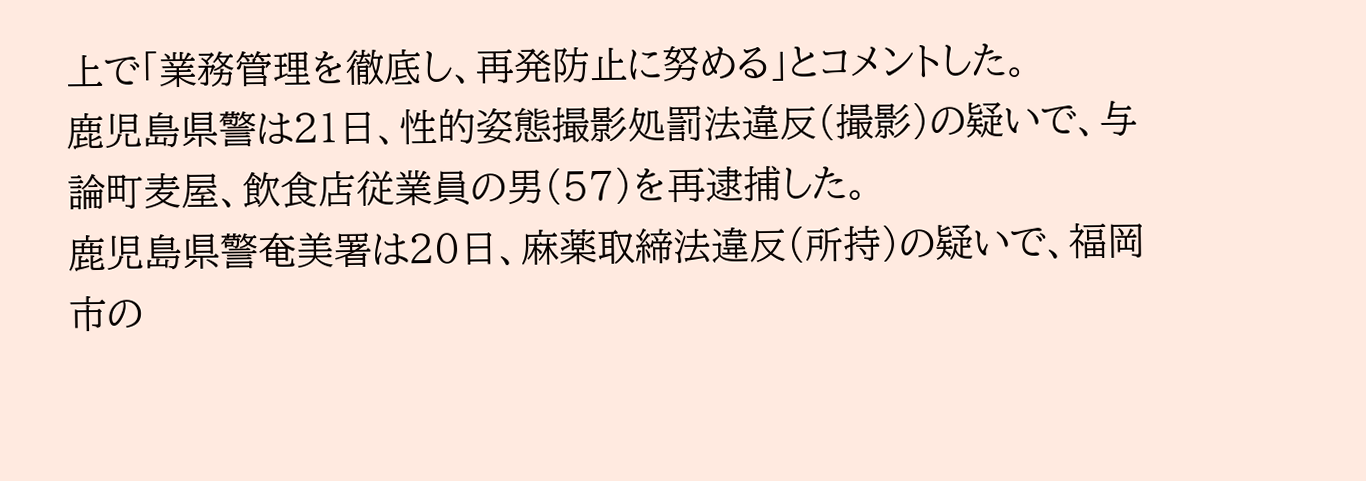上で「業務管理を徹底し、再発防止に努める」とコメントした。
鹿児島県警は21日、性的姿態撮影処罰法違反(撮影)の疑いで、与論町麦屋、飲食店従業員の男(57)を再逮捕した。
鹿児島県警奄美署は20日、麻薬取締法違反(所持)の疑いで、福岡市の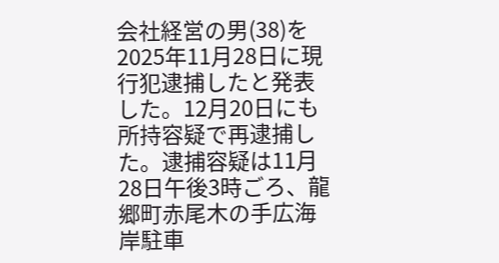会社経営の男(38)を2025年11月28日に現行犯逮捕したと発表した。12月20日にも所持容疑で再逮捕した。逮捕容疑は11月28日午後3時ごろ、龍郷町赤尾木の手広海岸駐車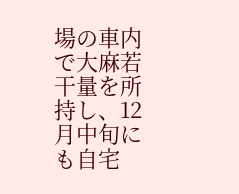場の車内で大麻若干量を所持し、12月中旬にも自宅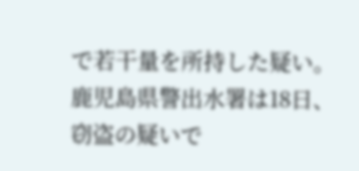で若干量を所持した疑い。
鹿児島県警出水署は18日、窃盗の疑いで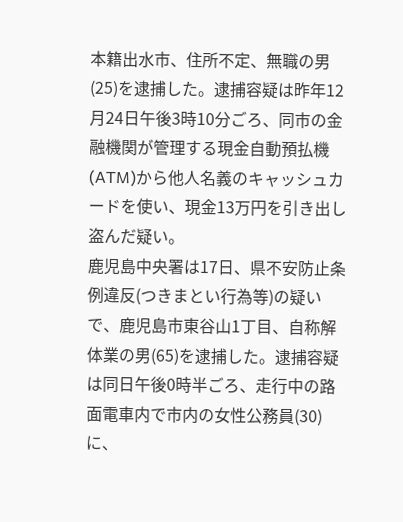本籍出水市、住所不定、無職の男(25)を逮捕した。逮捕容疑は昨年12月24日午後3時10分ごろ、同市の金融機関が管理する現金自動預払機(ATM)から他人名義のキャッシュカードを使い、現金13万円を引き出し盗んだ疑い。
鹿児島中央署は17日、県不安防止条例違反(つきまとい行為等)の疑いで、鹿児島市東谷山1丁目、自称解体業の男(65)を逮捕した。逮捕容疑は同日午後0時半ごろ、走行中の路面電車内で市内の女性公務員(30)に、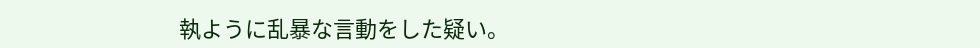執ように乱暴な言動をした疑い。